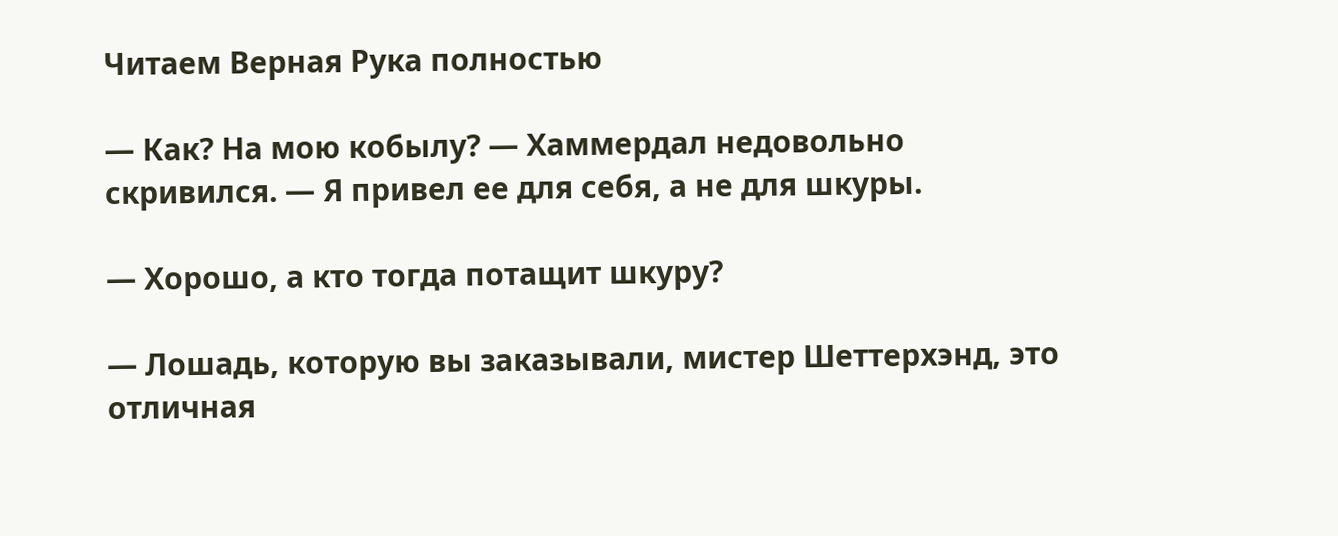Читаем Верная Рука полностью

— Как? На мою кобылу? — Хаммердал недовольно скривился. — Я привел ее для себя, а не для шкуры.

— Хорошо, а кто тогда потащит шкуру?

— Лошадь, которую вы заказывали, мистер Шеттерхэнд, это отличная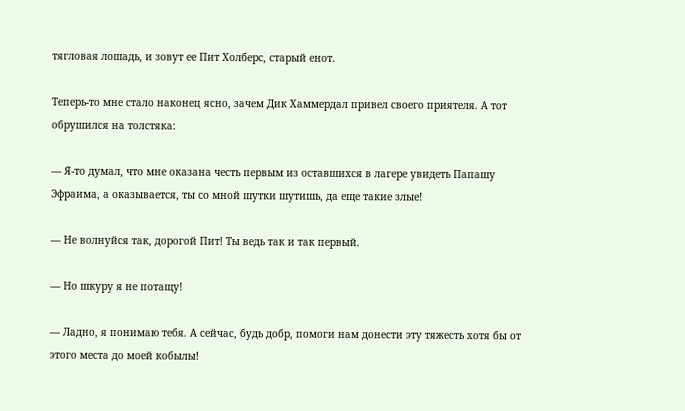тягловая лошадь, и зовут ее Пит Холберс, старый енот.

Теперь-то мне стало наконец ясно, зачем Дик Хаммердал привел своего приятеля. А тот обрушился на толстяка:

— Я-то думал, что мне оказана честь первым из оставшихся в лагере увидеть Папашу Эфраима, а оказывается, ты со мной шутки шутишь, да еще такие злые!

— Не волнуйся так, дорогой Пит! Ты ведь так и так первый.

— Но шкуру я не потащу!

— Ладно, я понимаю тебя. А сейчас, будь добр, помоги нам донести эту тяжесть хотя бы от этого места до моей кобылы!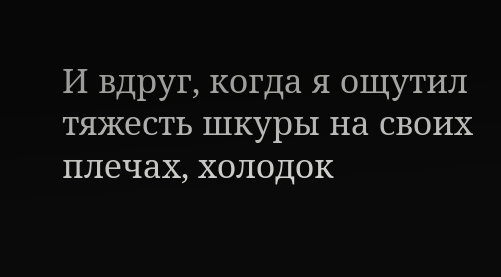И вдруг, когда я ощутил тяжесть шкуры на своих плечах, холодок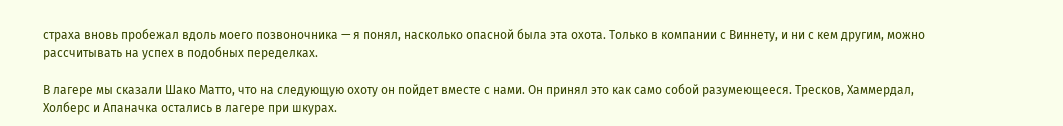страха вновь пробежал вдоль моего позвоночника — я понял, насколько опасной была эта охота. Только в компании с Виннету, и ни с кем другим, можно рассчитывать на успех в подобных переделках.

В лагере мы сказали Шако Матто, что на следующую охоту он пойдет вместе с нами. Он принял это как само собой разумеющееся. Тресков, Хаммердал, Холберс и Апаначка остались в лагере при шкурах.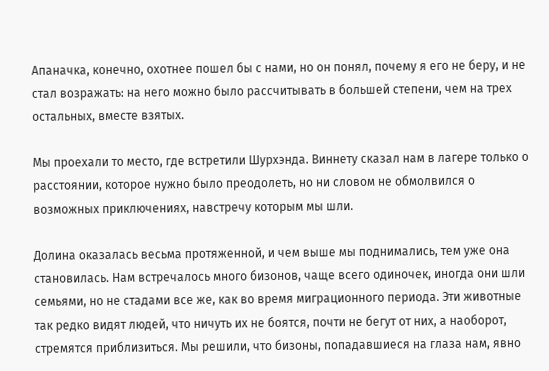Апаначка, конечно, охотнее пошел бы с нами, но он понял, почему я его не беру, и не стал возражать: на него можно было рассчитывать в большей степени, чем на трех остальных, вместе взятых.

Мы проехали то место, где встретили Шурхэнда. Виннету сказал нам в лагере только о расстоянии, которое нужно было преодолеть, но ни словом не обмолвился о возможных приключениях, навстречу которым мы шли.

Долина оказалась весьма протяженной, и чем выше мы поднимались, тем уже она становилась. Нам встречалось много бизонов, чаще всего одиночек, иногда они шли семьями, но не стадами все же, как во время миграционного периода. Эти животные так редко видят людей, что ничуть их не боятся, почти не бегут от них, а наоборот, стремятся приблизиться. Мы решили, что бизоны, попадавшиеся на глаза нам, явно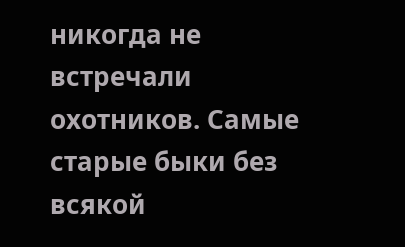никогда не встречали охотников. Самые старые быки без всякой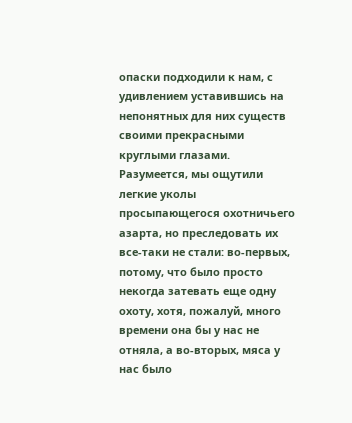опаски подходили к нам, с удивлением уставившись на непонятных для них существ своими прекрасными круглыми глазами. Разумеется, мы ощутили легкие уколы просыпающегося охотничьего азарта, но преследовать их все-таки не стали: во-первых, потому, что было просто некогда затевать еще одну охоту, хотя, пожалуй, много времени она бы у нас не отняла, а во-вторых, мяса у нас было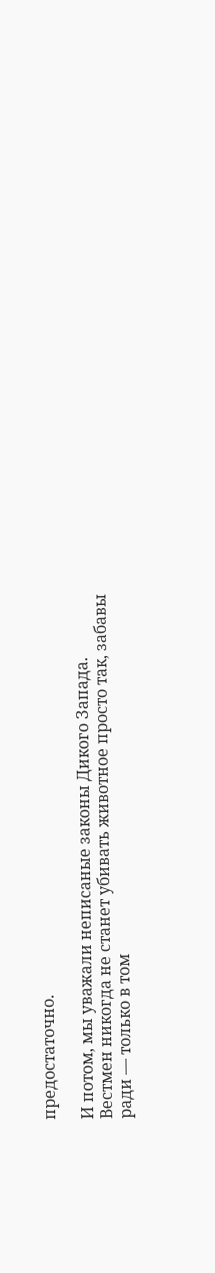предостаточно.

И потом, мы уважали неписаные законы Дикого Запада. Вестмен никогда не станет убивать животное просто так, забавы ради — только в том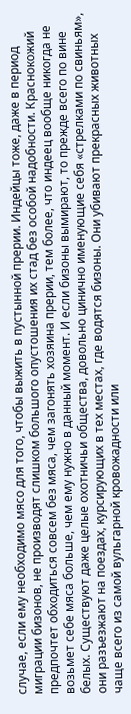случае, если ему необходимо мясо для того, чтобы выжить в пустынной прерии. Индейцы тоже, даже в период миграции бизонов, не производят слишком большого опустошения их стад без особой надобности. Краснокожий предпочтет обходиться совсем без мяса, чем загонять хозяина прерии, тем более, что индеец вообще никогда не возьмет себе мяса больше, чем ему нужно в данный момент. И если бизоны вымирают, то прежде всего по вине белых. Существуют даже целые охотничьи общества, довольно цинично именующие себя «стрелками по свиньям», они разъезжают на поездах, курсирующих в тех местах, где водятся бизоны. Они убивают прекрасных животных чаще всего из самой вульгарной кровожадности или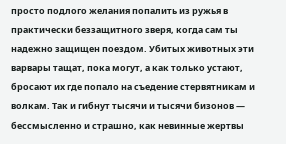просто подлого желания попалить из ружья в практически беззащитного зверя, когда сам ты надежно защищен поездом. Убитых животных эти варвары тащат, пока могут, а как только устают, бросают их где попало на съедение стервятникам и волкам. Так и гибнут тысячи и тысячи бизонов — бессмысленно и страшно, как невинные жертвы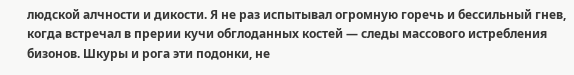людской алчности и дикости. Я не раз испытывал огромную горечь и бессильный гнев, когда встречал в прерии кучи обглоданных костей — следы массового истребления бизонов. Шкуры и рога эти подонки, не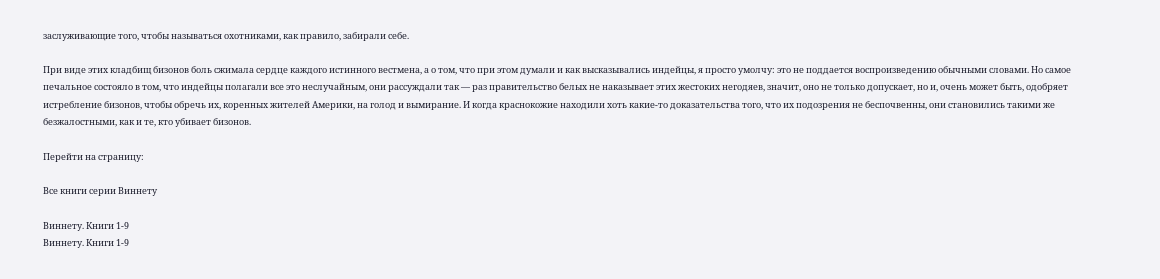заслуживающие того, чтобы называться охотниками, как правило, забирали себе.

При виде этих кладбищ бизонов боль сжимала сердце каждого истинного вестмена, а о том, что при этом думали и как высказывались индейцы, я просто умолчу: это не поддается воспроизведению обычными словами. Но самое печальное состояло в том, что индейцы полагали все это неслучайным, они рассуждали так — раз правительство белых не наказывает этих жестоких негодяев, значит, оно не только допускает, но и, очень может быть, одобряет истребление бизонов, чтобы обречь их, коренных жителей Америки, на голод и вымирание. И когда краснокожие находили хоть какие-то доказательства того, что их подозрения не беспочвенны, они становились такими же безжалостными, как и те, кто убивает бизонов.

Перейти на страницу:

Все книги серии Виннету

Виннету. Книги 1-9
Виннету. Книги 1-9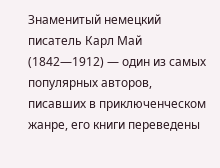Знаменитый немецкий писатель Карл Май (1842—1912) — один из самых популярных авторов, писавших в приключенческом жанре, его книги переведены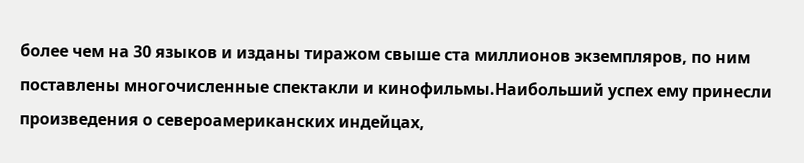более чем на 30 языков и изданы тиражом свыше ста миллионов экземпляров, по ним поставлены многочисленные спектакли и кинофильмы.Наибольший успех ему принесли произведения о североамериканских индейцах,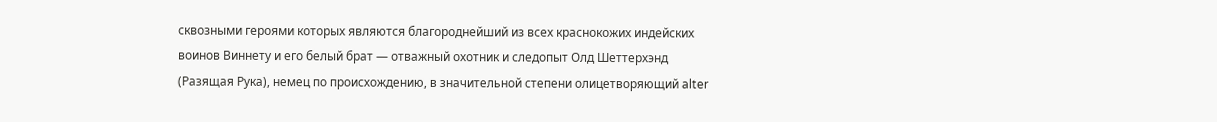сквозными героями которых являются благороднейший из всех краснокожих индейских воинов Виннету и его белый брат — отважный охотник и следопыт Олд Шеттерхэнд (Разящая Рука), немец по происхождению, в значительной степени олицетворяющий alter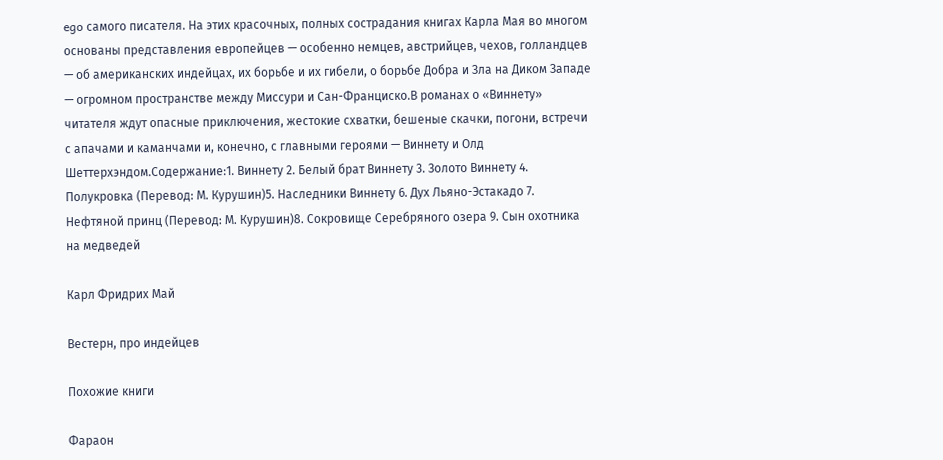ego самого писателя. На этих красочных, полных сострадания книгах Карла Мая во многом основаны представления европейцев — особенно немцев, австрийцев, чехов, голландцев — об американских индейцах, их борьбе и их гибели, о борьбе Добра и Зла на Диком Западе — огромном пространстве между Миссури и Сан-Франциско.В романах о «Виннету» читателя ждут опасные приключения, жестокие схватки, бешеные скачки, погони, встречи с апачами и каманчами и, конечно, с главными героями — Виннету и Олд Шеттерхэндом.Содержание:1. Виннету 2. Белый брат Виннету 3. Золото Виннету 4. Полукровка (Перевод: М. Курушин)5. Наследники Виннету 6. Дух Льяно-Эстакадо 7. Нефтяной принц (Перевод: М. Курушин)8. Сокровище Серебряного озера 9. Сын охотника на медведей

Карл Фридрих Май

Вестерн, про индейцев

Похожие книги

Фараон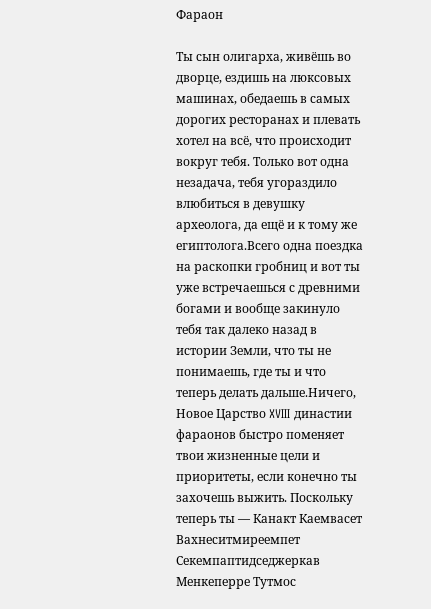Фараон

Ты сын олигарха, живёшь во дворце, ездишь на люксовых машинах, обедаешь в самых дорогих ресторанах и плевать хотел на всё, что происходит вокруг тебя. Только вот одна незадача, тебя угораздило влюбиться в девушку археолога, да ещё и к тому же египтолога.Всего одна поездка на раскопки гробниц и вот ты уже встречаешься с древними богами и вообще закинуло тебя так далеко назад в истории Земли, что ты не понимаешь, где ты и что теперь делать дальше.Ничего, Новое Царство XVIII династии фараонов быстро поменяет твои жизненные цели и приоритеты, если конечно ты захочешь выжить. Поскольку теперь ты — Канакт Каемвасет Вахнеситмиреемпет Секемпаптидседжеркав Менкеперре Тутмос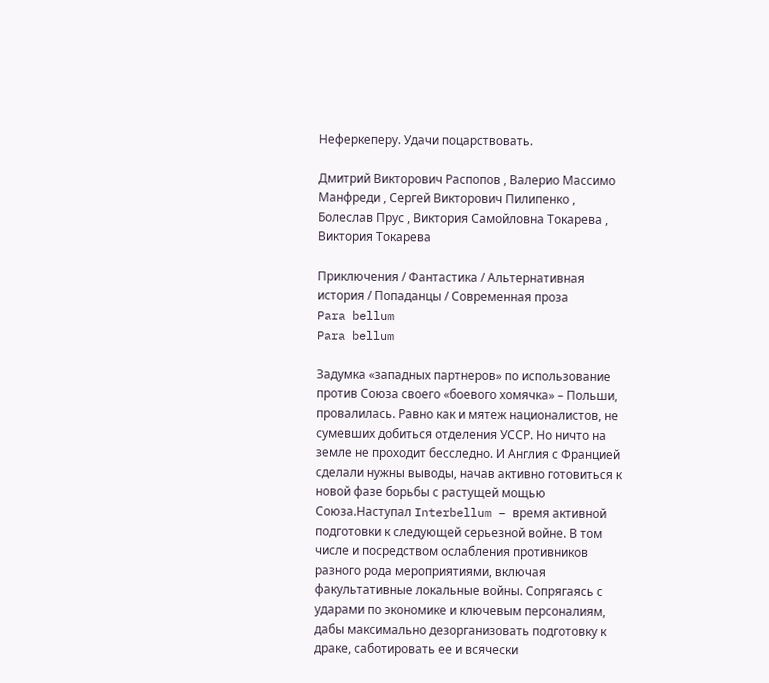Неферкеперу. Удачи поцарствовать.

Дмитрий Викторович Распопов , Валерио Массимо Манфреди , Сергей Викторович Пилипенко , Болеслав Прус , Виктория Самойловна Токарева , Виктория Токарева

Приключения / Фантастика / Альтернативная история / Попаданцы / Современная проза
Para bellum
Para bellum

Задумка «западных партнеров» по использование против Союза своего «боевого хомячка» – Польши, провалилась. Равно как и мятеж националистов, не сумевших добиться отделения УССР. Но ничто на земле не проходит бесследно. И Англия с Францией сделали нужны выводы, начав активно готовиться к новой фазе борьбы с растущей мощью Союза.Наступал Interbellum – время активной подготовки к следующей серьезной войне. В том числе и посредством ослабления противников разного рода мероприятиями, включая факультативные локальные войны. Сопрягаясь с ударами по экономике и ключевым персоналиям, дабы максимально дезорганизовать подготовку к драке, саботировать ее и всячески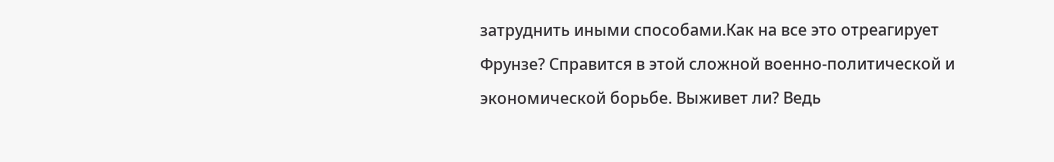затруднить иными способами.Как на все это отреагирует Фрунзе? Справится в этой сложной военно-политической и экономической борьбе. Выживет ли? Ведь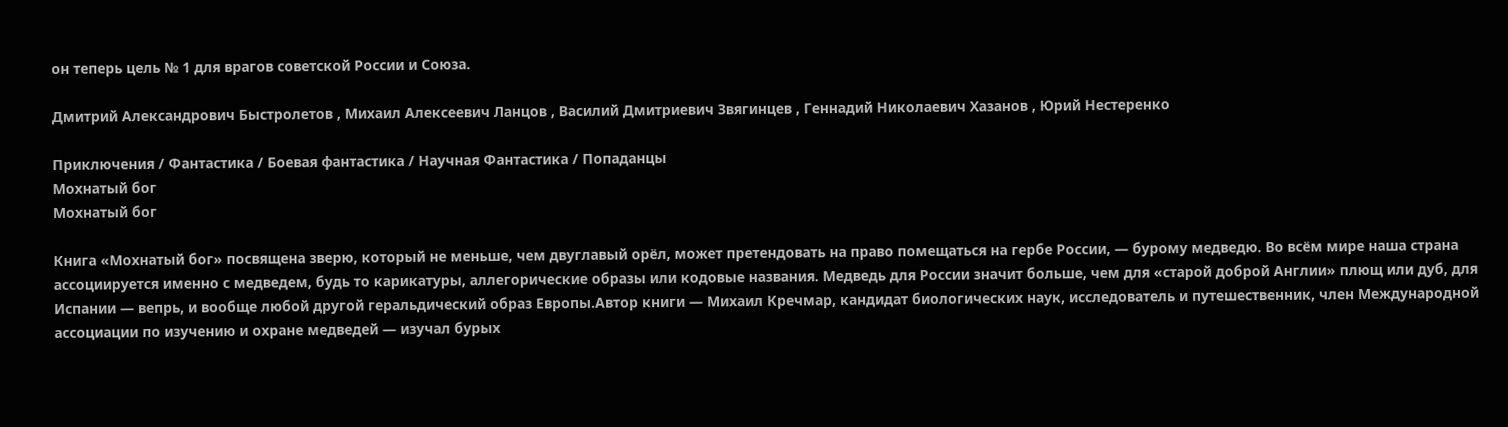он теперь цель № 1 для врагов советской России и Союза.

Дмитрий Александрович Быстролетов , Михаил Алексеевич Ланцов , Василий Дмитриевич Звягинцев , Геннадий Николаевич Хазанов , Юрий Нестеренко

Приключения / Фантастика / Боевая фантастика / Научная Фантастика / Попаданцы
Мохнатый бог
Мохнатый бог

Книга «Мохнатый бог» посвящена зверю, который не меньше, чем двуглавый орёл, может претендовать на право помещаться на гербе России, — бурому медведю. Во всём мире наша страна ассоциируется именно с медведем, будь то карикатуры, аллегорические образы или кодовые названия. Медведь для России значит больше, чем для «старой доброй Англии» плющ или дуб, для Испании — вепрь, и вообще любой другой геральдический образ Европы.Автор книги — Михаил Кречмар, кандидат биологических наук, исследователь и путешественник, член Международной ассоциации по изучению и охране медведей — изучал бурых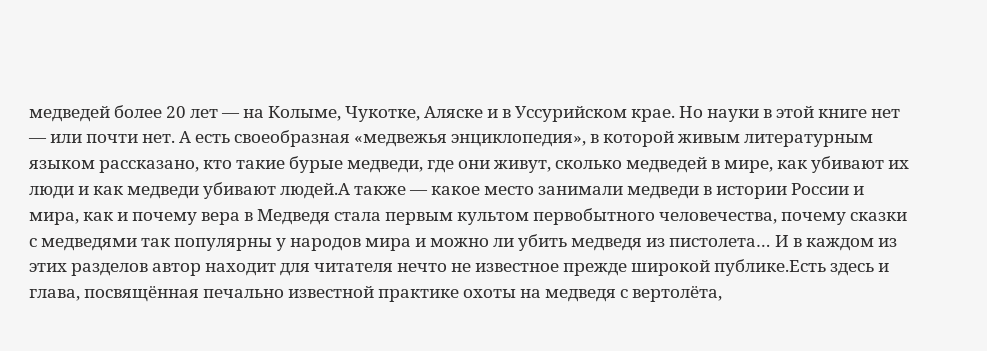медведей более 20 лет — на Колыме, Чукотке, Аляске и в Уссурийском крае. Но науки в этой книге нет — или почти нет. А есть своеобразная «медвежья энциклопедия», в которой живым литературным языком рассказано, кто такие бурые медведи, где они живут, сколько медведей в мире, как убивают их люди и как медведи убивают людей.А также — какое место занимали медведи в истории России и мира, как и почему вера в Медведя стала первым культом первобытного человечества, почему сказки с медведями так популярны у народов мира и можно ли убить медведя из пистолета… И в каждом из этих разделов автор находит для читателя нечто не известное прежде широкой публике.Есть здесь и глава, посвящённая печально известной практике охоты на медведя с вертолёта,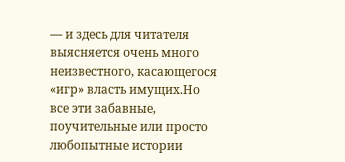— и здесь для читателя выясняется очень много неизвестного, касающегося «игр» власть имущих.Но все эти забавные, поучительные или просто любопытные истории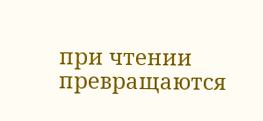при чтении превращаются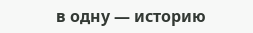в одну — историю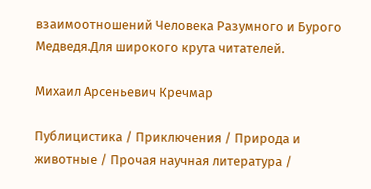взаимоотношений Человека Разумного и Бурого Медведя.Для широкого крута читателей.

Михаил Арсеньевич Кречмар

Публицистика / Приключения / Природа и животные / Прочая научная литература /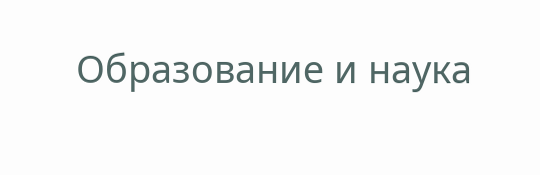Образование и наука